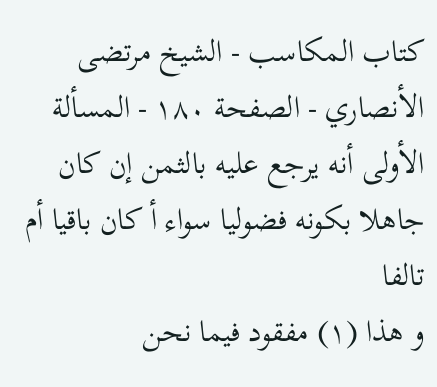كتاب المكاسب - الشيخ مرتضى الأنصاري - الصفحة ١٨٠ - المسألة الأولى أنه يرجع عليه بالثمن إن كان جاهلا بكونه فضوليا سواء أ كان باقيا أم تالفا
و هذا (١) مفقود فيما نحن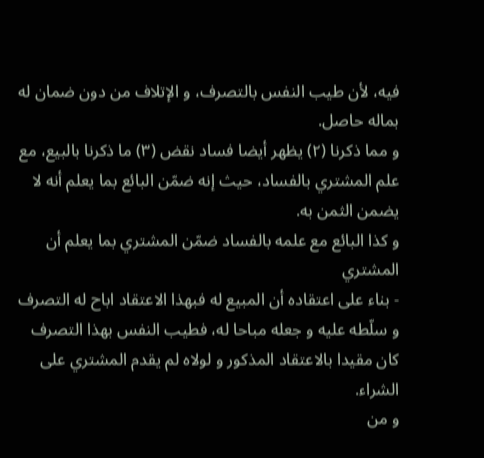فيه، لأن طيب النفس بالتصرف، و الإتلاف من دون ضمان له بماله حاصل.
و مما ذكرنا (٢) يظهر أيضا فساد نقض (٣) ما ذكرنا بالبيع، مع علم المشتري بالفساد، حيث إنه ضمّن البائع بما يعلم أنه لا يضمن الثمن به.
و كذا البائع مع علمه بالفساد ضمّن المشتري بما يعلم أن المشتري
- بناء على اعتقاده أن المبيع له فبهذا الاعتقاد اباح له التصرف و سلّطه عليه و جعله مباحا له، فطيب النفس بهذا التصرف كان مقيدا بالاعتقاد المذكور و لولاه لم يقدم المشتري على الشراء.
و من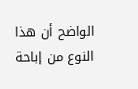الواضح أن هذا النوع من إباحة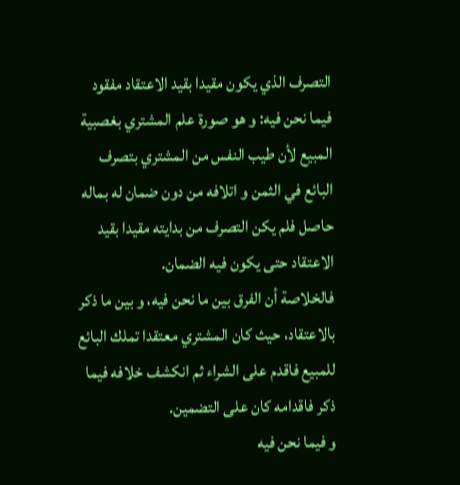التصرف الذي يكون مقيدا بقيد الاعتقاد مفقود فيما نحن فيه: و هو صورة علم المشتري بغصبية المبيع لأن طيب النفس من المشتري بتصرف البائع في الثمن و اتلافه من دون ضمان له بماله حاصل فلم يكن التصرف من بدايته مقيدا بقيد الاعتقاد حتى يكون فيه الضمان.
فالخلاصة أن الفرق بين ما نحن فيه، و بين ما ذكر بالاعتقاد، حيث كان المشتري معتقدا تملك البائع للمبيع فاقدم على الشراء ثم انكشف خلافه فيما ذكر فاقدامه كان على التضمين.
و فيما نحن فيه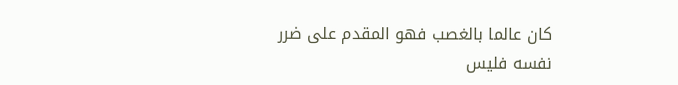كان عالما بالغصب فهو المقدم على ضرر نفسه فليس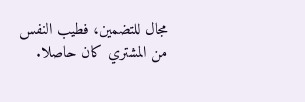مجال للتضمين، فطيب النفس من المشتري كان حاصلا.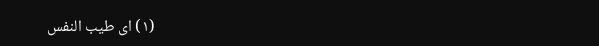(١) اى طيب النفس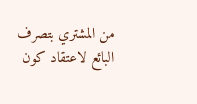من المشتري بتصرف البائع لاعتقاد كون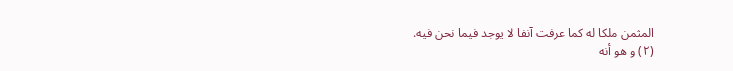المثمن ملكا له كما عرفت آنفا لا يوجد فيما نحن فيه.
(٢) و هو أنه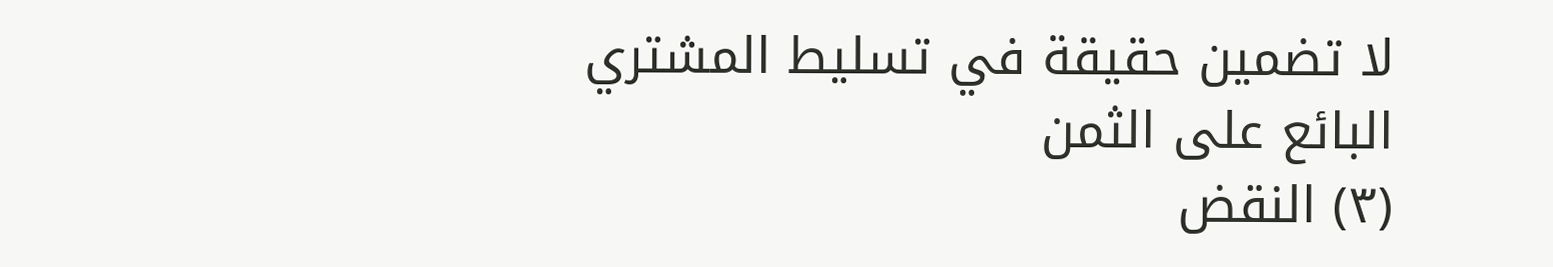لا تضمين حقيقة في تسليط المشتري البائع على الثمن
(٣) النقض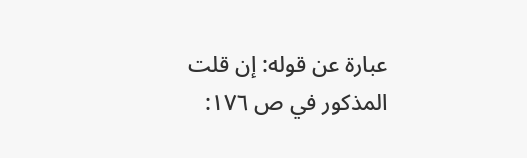عبارة عن قوله: إن قلت المذكور في ص ١٧٦: